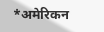*अमेरिकन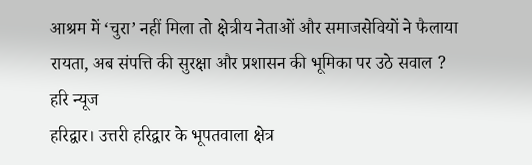आश्रम में ‘चुरा’ नहीं मिला तो क्षेत्रीय नेताओं और समाजसेवियों ने फैलाया रायता, अब संपत्ति की सुरक्षा और प्रशासन की भूमिका पर उठे सवाल ?
हरि न्यूज
हरिद्वार। उत्तरी हरिद्वार के भूपतवाला क्षेत्र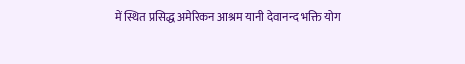में स्थित प्रसिद्ध अमेरिकन आश्रम यानी देवानन्द भक्ति योग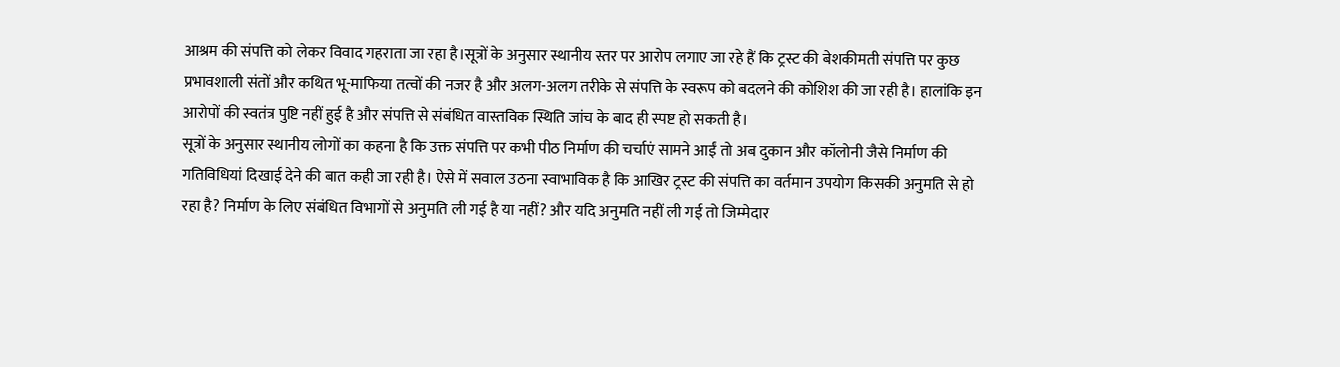आश्रम की संपत्ति को लेकर विवाद गहराता जा रहा है।सूत्रों के अनुसार स्थानीय स्तर पर आरोप लगाए जा रहे हैं कि ट्रस्ट की बेशकीमती संपत्ति पर कुछ प्रभावशाली संतों और कथित भू-माफिया तत्वों की नजर है और अलग-अलग तरीके से संपत्ति के स्वरूप को बदलने की कोशिश की जा रही है। हालांकि इन आरोपों की स्वतंत्र पुष्टि नहीं हुई है और संपत्ति से संबंधित वास्तविक स्थिति जांच के बाद ही स्पष्ट हो सकती है।
सूत्रों के अनुसार स्थानीय लोगों का कहना है कि उक्त संपत्ति पर कभी पीठ निर्माण की चर्चाएं सामने आईं तो अब दुकान और कॉलोनी जैसे निर्माण की गतिविधियां दिखाई देने की बात कही जा रही है। ऐसे में सवाल उठना स्वाभाविक है कि आखिर ट्रस्ट की संपत्ति का वर्तमान उपयोग किसकी अनुमति से हो रहा है? निर्माण के लिए संबंधित विभागों से अनुमति ली गई है या नहीं? और यदि अनुमति नहीं ली गई तो जिम्मेदार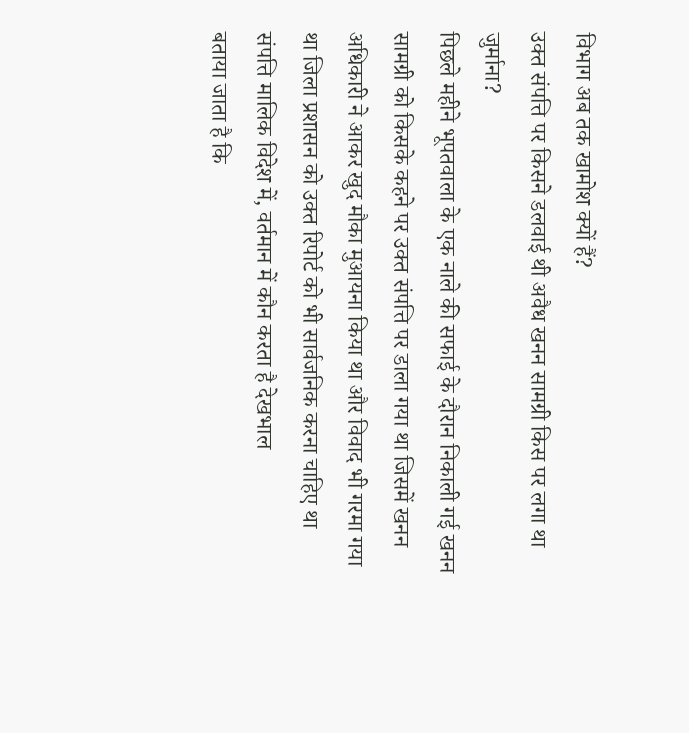विभाग अब तक खामोश क्यों हैं?
उक्त संपत्ति पर किसने डलवाई थी अवैध खनन सामग्री किस पर लगा था जुर्माना?
पिछले महीने भूपतवाला के एक नाले की सफाई के दौरान निकाली गई खनन सामग्री को किसके कहने पर उक्त संपत्ति पर डाला गया था जिसमें खनन अधिकारी ने आकर खुद मौका मुआयना किया था और विवाद भी गरमा गया था जिला प्रशासन को उक्त रिपोर्ट को भी सार्वजनिक करना चाहिए था
संपत्ति मालिक विदेश में, वर्तमान में कौन करता है देखभाल
बताया जाता है कि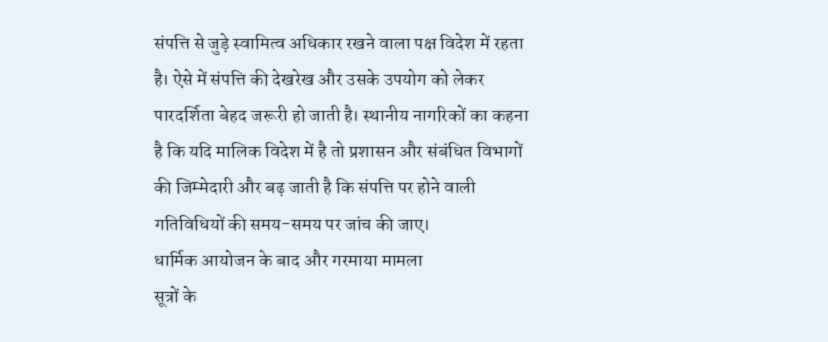संपत्ति से जुड़े स्वामित्व अधिकार रखने वाला पक्ष विदेश में रहता है। ऐसे में संपत्ति की देखरेख और उसके उपयोग को लेकर पारदर्शिता बेहद जरूरी हो जाती है। स्थानीय नागरिकों का कहना है कि यदि मालिक विदेश में है तो प्रशासन और संबंधित विभागों की जिम्मेदारी और बढ़ जाती है कि संपत्ति पर होने वाली गतिविधियों की समय-समय पर जांच की जाए।
धार्मिक आयोजन के बाद और गरमाया मामला
सूत्रों के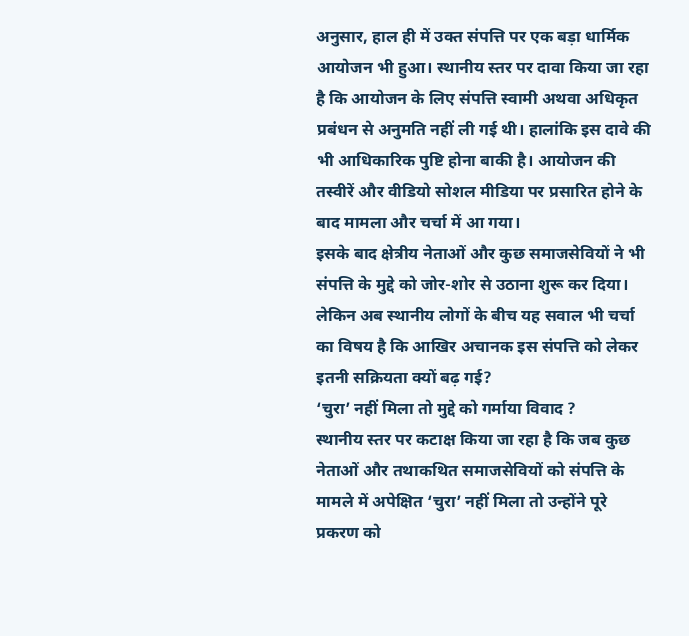अनुसार, हाल ही में उक्त संपत्ति पर एक बड़ा धार्मिक आयोजन भी हुआ। स्थानीय स्तर पर दावा किया जा रहा है कि आयोजन के लिए संपत्ति स्वामी अथवा अधिकृत प्रबंधन से अनुमति नहीं ली गई थी। हालांकि इस दावे की भी आधिकारिक पुष्टि होना बाकी है। आयोजन की तस्वीरें और वीडियो सोशल मीडिया पर प्रसारित होने के बाद मामला और चर्चा में आ गया।
इसके बाद क्षेत्रीय नेताओं और कुछ समाजसेवियों ने भी संपत्ति के मुद्दे को जोर-शोर से उठाना शुरू कर दिया। लेकिन अब स्थानीय लोगों के बीच यह सवाल भी चर्चा का विषय है कि आखिर अचानक इस संपत्ति को लेकर इतनी सक्रियता क्यों बढ़ गई?
‘चुरा’ नहीं मिला तो मुद्दे को गर्माया विवाद ?
स्थानीय स्तर पर कटाक्ष किया जा रहा है कि जब कुछ नेताओं और तथाकथित समाजसेवियों को संपत्ति के मामले में अपेक्षित ‘चुरा’ नहीं मिला तो उन्होंने पूरे प्रकरण को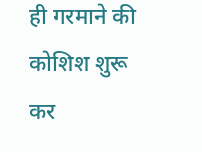ही गरमाने की कोशिश शुरू कर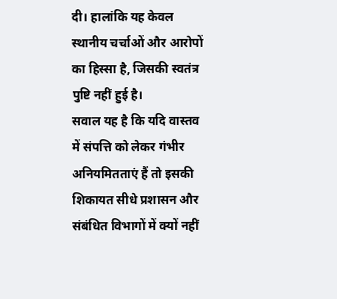दी। हालांकि यह केवल स्थानीय चर्चाओं और आरोपों का हिस्सा है, जिसकी स्वतंत्र पुष्टि नहीं हुई है।
सवाल यह है कि यदि वास्तव में संपत्ति को लेकर गंभीर अनियमितताएं हैं तो इसकी शिकायत सीधे प्रशासन और संबंधित विभागों में क्यों नहीं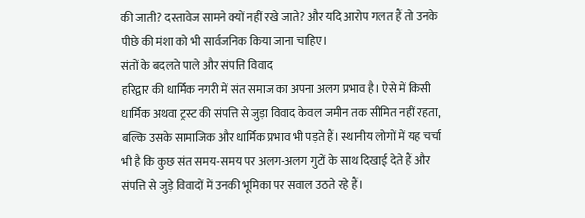की जाती? दस्तावेज सामने क्यों नहीं रखे जाते? और यदि आरोप गलत हैं तो उनके पीछे की मंशा को भी सार्वजनिक किया जाना चाहिए।
संतों के बदलते पाले और संपत्ति विवाद
हरिद्वार की धार्मिक नगरी में संत समाज का अपना अलग प्रभाव है। ऐसे में किसी धार्मिक अथवा ट्रस्ट की संपत्ति से जुड़ा विवाद केवल जमीन तक सीमित नहीं रहता, बल्कि उसके सामाजिक और धार्मिक प्रभाव भी पड़ते हैं। स्थानीय लोगों में यह चर्चा भी है कि कुछ संत समय-समय पर अलग-अलग गुटों के साथ दिखाई देते हैं और संपत्ति से जुड़े विवादों में उनकी भूमिका पर सवाल उठते रहे हैं।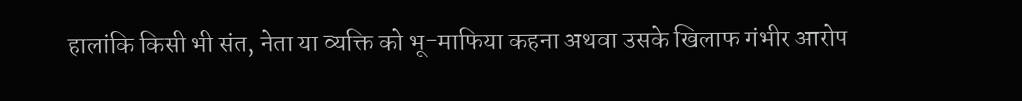हालांकि किसी भी संत, नेता या व्यक्ति को भू-माफिया कहना अथवा उसके खिलाफ गंभीर आरोप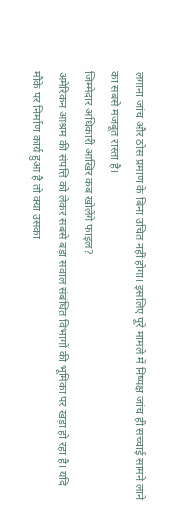लगाना जांच और ठोस प्रमाण के बिना उचित नहीं होगा। इसलिए पूरे मामले में निष्पक्ष जांच ही सच्चाई सामने लाने का सबसे मजबूत रास्ता है।
जिम्मेदार अधिकारी आखिर कब खोलेंगे फाइल?
अमेरिकन आश्रम की संपत्ति को लेकर सबसे बड़ा सवाल संबंधित विभागों की भूमिका पर खड़ा हो रहा है। यदि मौके पर निर्माण कार्य हुआ है तो क्या उसका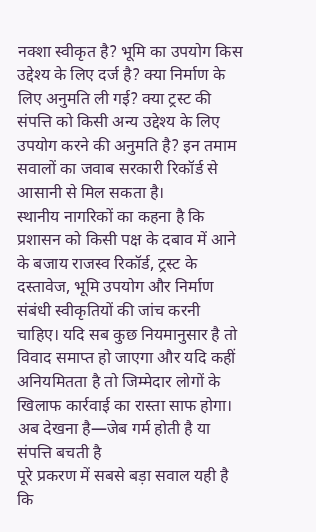नक्शा स्वीकृत है? भूमि का उपयोग किस उद्देश्य के लिए दर्ज है? क्या निर्माण के लिए अनुमति ली गई? क्या ट्रस्ट की संपत्ति को किसी अन्य उद्देश्य के लिए उपयोग करने की अनुमति है? इन तमाम सवालों का जवाब सरकारी रिकॉर्ड से आसानी से मिल सकता है।
स्थानीय नागरिकों का कहना है कि प्रशासन को किसी पक्ष के दबाव में आने के बजाय राजस्व रिकॉर्ड, ट्रस्ट के दस्तावेज, भूमि उपयोग और निर्माण संबंधी स्वीकृतियों की जांच करनी चाहिए। यदि सब कुछ नियमानुसार है तो विवाद समाप्त हो जाएगा और यदि कहीं अनियमितता है तो जिम्मेदार लोगों के खिलाफ कार्रवाई का रास्ता साफ होगा।
अब देखना है—जेब गर्म होती है या संपत्ति बचती है
पूरे प्रकरण में सबसे बड़ा सवाल यही है कि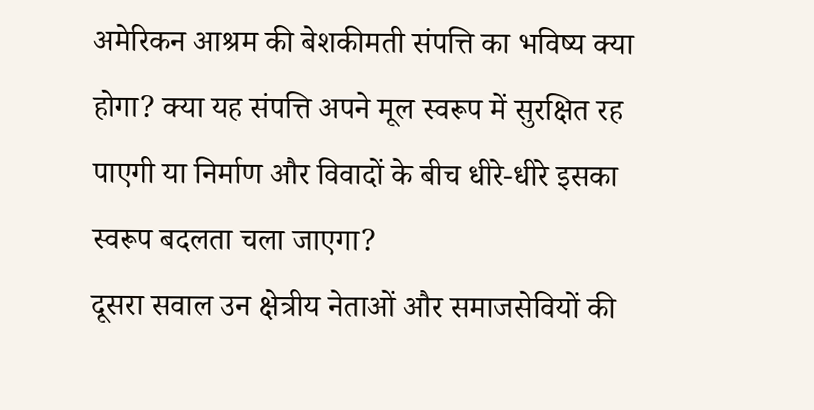अमेरिकन आश्रम की बेशकीमती संपत्ति का भविष्य क्या होगा? क्या यह संपत्ति अपने मूल स्वरूप में सुरक्षित रह पाएगी या निर्माण और विवादों के बीच धीरे-धीरे इसका स्वरूप बदलता चला जाएगा?
दूसरा सवाल उन क्षेत्रीय नेताओं और समाजसेवियों की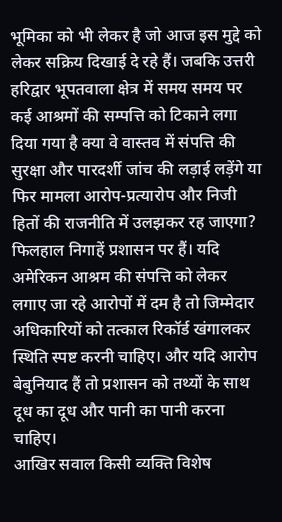भूमिका को भी लेकर है जो आज इस मुद्दे को लेकर सक्रिय दिखाई दे रहे हैं। जबकि उत्तरी हरिद्वार भूपतवाला क्षेत्र में समय समय पर कई आश्रमों की सम्पत्ति को टिकाने लगा दिया गया है क्या वे वास्तव में संपत्ति की सुरक्षा और पारदर्शी जांच की लड़ाई लड़ेंगे या फिर मामला आरोप-प्रत्यारोप और निजी हितों की राजनीति में उलझकर रह जाएगा?
फिलहाल निगाहें प्रशासन पर हैं। यदि अमेरिकन आश्रम की संपत्ति को लेकर लगाए जा रहे आरोपों में दम है तो जिम्मेदार अधिकारियों को तत्काल रिकॉर्ड खंगालकर स्थिति स्पष्ट करनी चाहिए। और यदि आरोप बेबुनियाद हैं तो प्रशासन को तथ्यों के साथ दूध का दूध और पानी का पानी करना चाहिए।
आखिर सवाल किसी व्यक्ति विशेष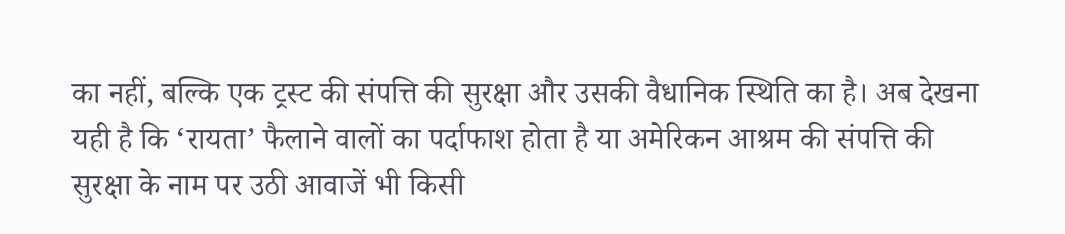का नहीं, बल्कि एक ट्रस्ट की संपत्ति की सुरक्षा और उसकी वैधानिक स्थिति का है। अब देखना यही है कि ‘रायता’ फैलाने वालों का पर्दाफाश होता है या अमेरिकन आश्रम की संपत्ति की सुरक्षा के नाम पर उठी आवाजें भी किसी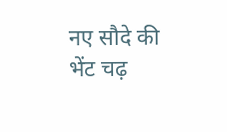नए सौदे की भेंट चढ़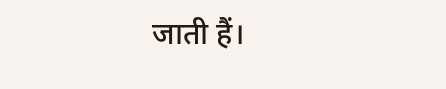जाती हैं।